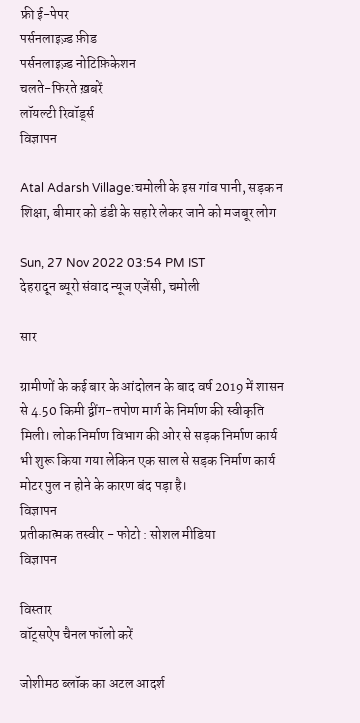फ्री ई-पेपर
पर्सनलाइज़्ड फ़ीड
पर्सनलाइज़्ड नोटिफ़िकेशन
चलते-फिरते ख़बरें
लॉयल्टी रिवॉर्ड्स
विज्ञापन

Atal Adarsh Village:चमोली के इस गांव पानी, सड़क न शिक्षा, बीमार को डंडी के सहारे लेकर जाने को मजबूर लोग

Sun, 27 Nov 2022 03:54 PM IST
देहरादून ब्यूरो संवाद न्यूज एजेंसी, चमोली

सार

ग्रामीणों के कई बार के आंदोलन के बाद वर्ष 2019 में शासन से 4.50 किमी द्वींग-तपोण मार्ग के निर्माण की स्वीकृति मिली। लोक निर्माण विभाग की ओर से सड़क निर्माण कार्य भी शुरू किया गया लेकिन एक साल से सड़क निर्माण कार्य मोटर पुल न होने के कारण बंद पड़ा है।
विज्ञापन
प्रतीकात्मक तस्वीर - फोटो : सोशल मीडिया
विज्ञापन

विस्तार
वॉट्सऐप चैनल फॉलो करें

जोशीमठ ब्लॉक का अटल आदर्श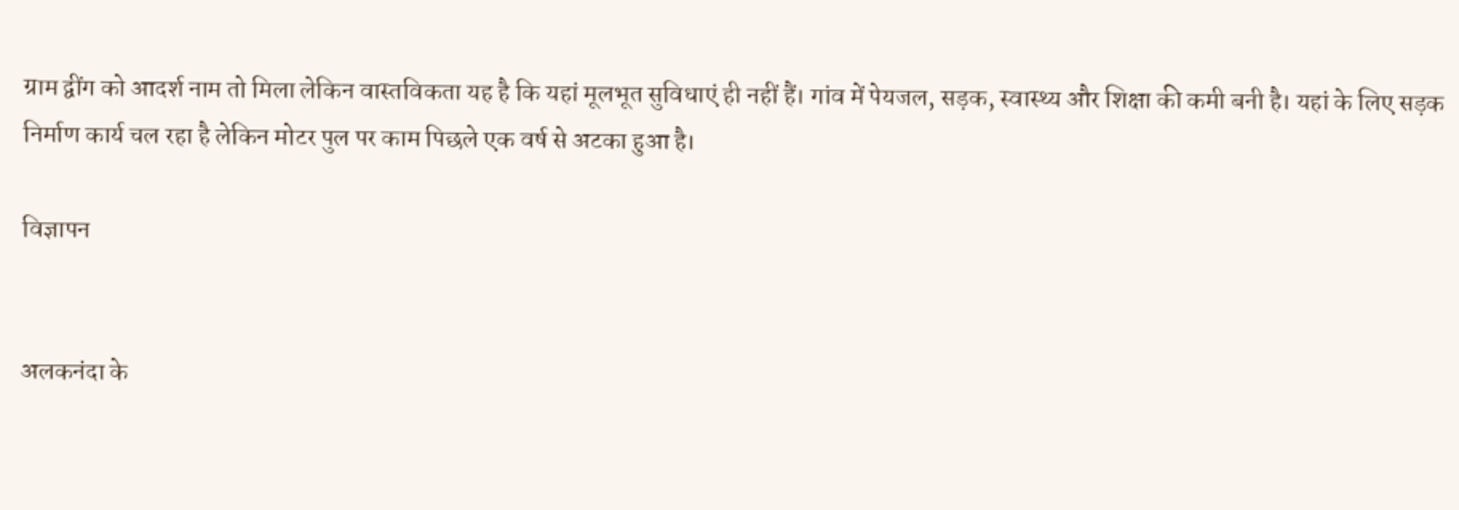ग्राम द्वींग को आदर्श नाम तो मिला लेकिन वास्तविकता यह है कि यहां मूलभूत सुविधाएं ही नहीं हैं। गांव में पेयजल, सड़क, स्वास्थ्य और शिक्षा की कमी बनी है। यहां के लिए सड़क निर्माण कार्य चल रहा है लेकिन मोटर पुल पर काम पिछले एक वर्ष से अटका हुआ है।

विज्ञापन


अलकनंदा के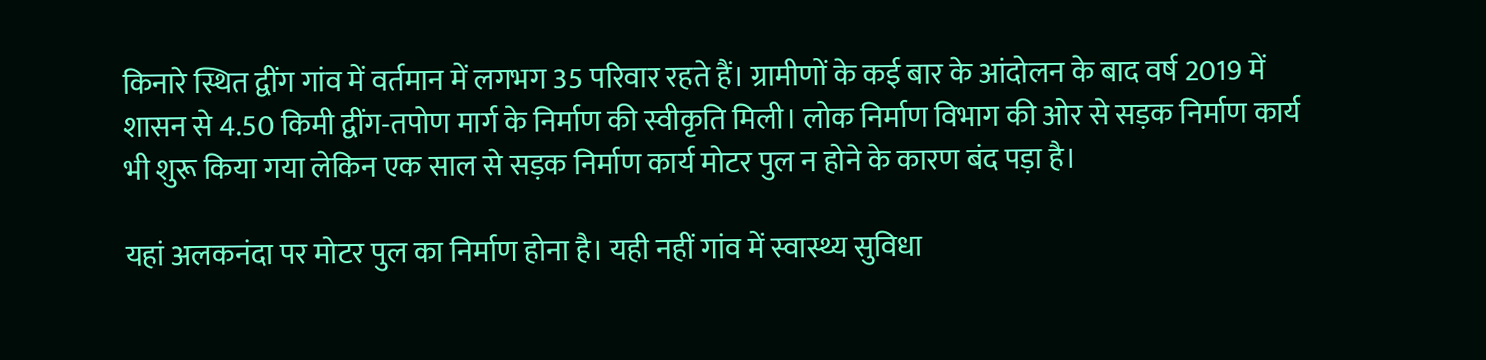किनारे स्थित द्वींग गांव में वर्तमान में लगभग 35 परिवार रहते हैं। ग्रामीणों के कई बार के आंदोलन के बाद वर्ष 2019 में शासन से 4.50 किमी द्वींग-तपोण मार्ग के निर्माण की स्वीकृति मिली। लोक निर्माण विभाग की ओर से सड़क निर्माण कार्य भी शुरू किया गया लेकिन एक साल से सड़क निर्माण कार्य मोटर पुल न होने के कारण बंद पड़ा है।

यहां अलकनंदा पर मोटर पुल का निर्माण होना है। यही नहीं गांव में स्वास्थ्य सुविधा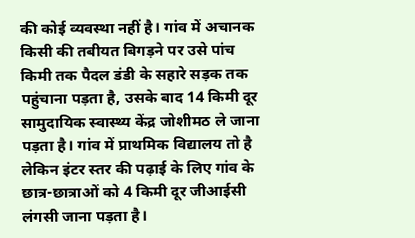की कोई व्यवस्था नहीं है। गांव में अचानक किसी की तबीयत बिगड़ने पर उसे पांच किमी तक पैदल डंडी के सहारे सड़क तक पहुंचाना पड़ता है, उसके बाद 14 किमी दूर सामुदायिक स्वास्थ्य केंद्र जोशीमठ ले जाना पड़ता है। गांव में प्राथमिक विद्यालय तो है लेकिन इंटर स्तर की पढ़ाई के लिए गांव के छात्र-छात्राओं को 4 किमी दूर जीआईसी लंगसी जाना पड़ता है।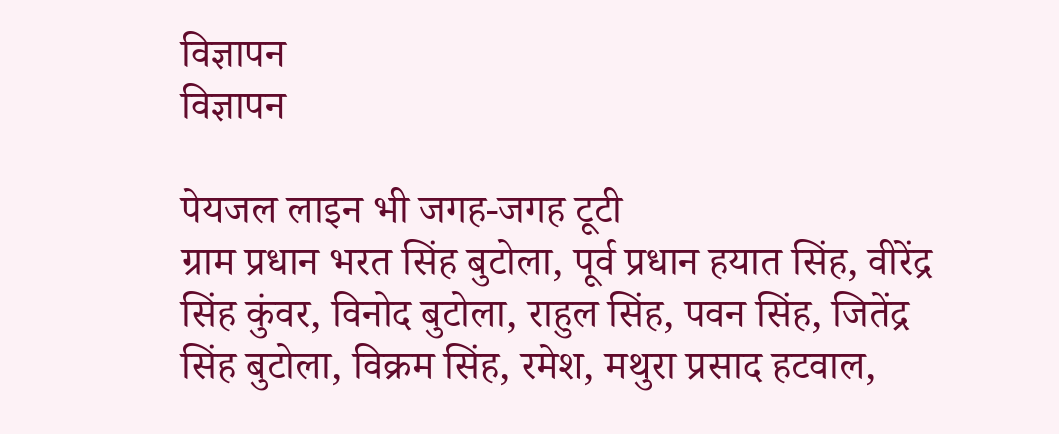विज्ञापन
विज्ञापन

पेयजल लाइन भी जगह-जगह टूटी
ग्राम प्रधान भरत सिंह बुटोला, पूर्व प्रधान हयात सिंह, वीरेंद्र सिंह कुंवर, विनोद बुटोला, राहुल सिंह, पवन सिंह, जितेंद्र सिंह बुटोला, विक्रम सिंह, रमेश, मथुरा प्रसाद हटवाल,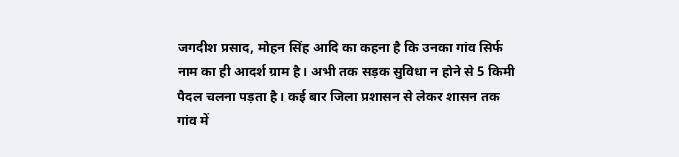जगदीश प्रसाद, मोहन सिंह आदि का कहना है कि उनका गांव सिर्फ नाम का ही आदर्श ग्राम है। अभी तक सड़क सुविधा न होने से 5 किमी पैदल चलना पड़ता है। कई बार जिला प्रशासन से लेकर शासन तक गांव में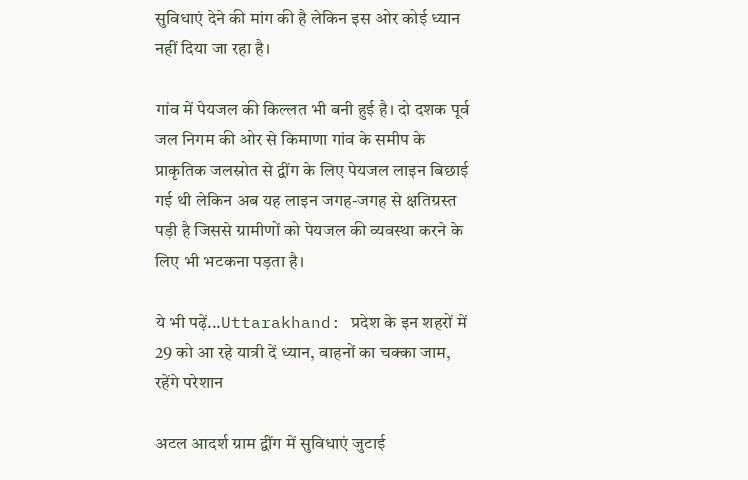सुविधाएं देने की मांग की है लेकिन इस ओर कोई ध्यान नहीं दिया जा रहा है।

गांव में पेयजल की किल्लत भी बनी हुई है। दो दशक पूर्व जल निगम की ओर से किमाणा गांव के समीप के प्राकृतिक जलस्रोत से द्वींग के लिए पेयजल लाइन बिछाई गई थी लेकिन अब यह लाइन जगह-जगह से क्षतिग्रस्त पड़ी है जिससे ग्रामीणों को पेयजल की व्यवस्था करने के लिए भी भटकना पड़ता है।

ये भी पढ़ें...Uttarakhand: प्रदेश के इन शहरों में 29 को आ रहे यात्री दें ध्यान, वाहनों का चक्का जाम, रहेंगे परेशान

अटल आदर्श ग्राम द्वींग में सुविधाएं जुटाई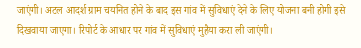जाएंगी। अटल आदर्श ग्राम चयनित होने के बाद इस गांव में सुविधाएं देने के लिए योजना बनी होगी इसे दिखवाया जाएगा। रिपोर्ट के आधार पर गांव में सुविधाएं मुहैया करा ली जाएंगी।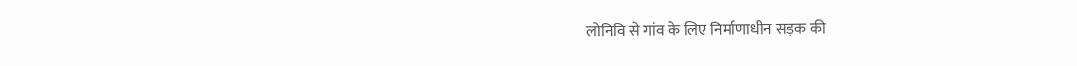लोनिवि से गांव के लिए निर्माणाधीन सड़क की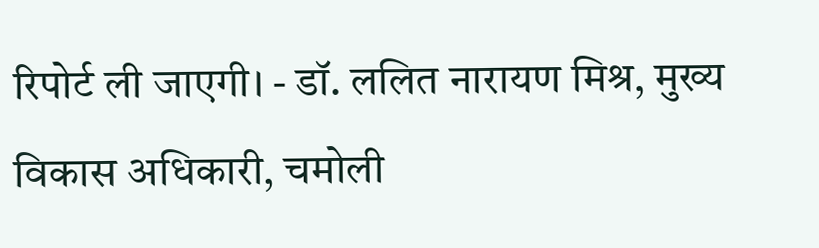रिपोर्ट ली जाएगी। - डॉ. ललित नारायण मिश्र, मुख्य विकास अधिकारी, चमोली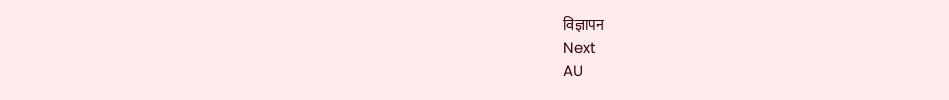विज्ञापन
Next
AU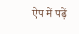ऐप में पढ़ें